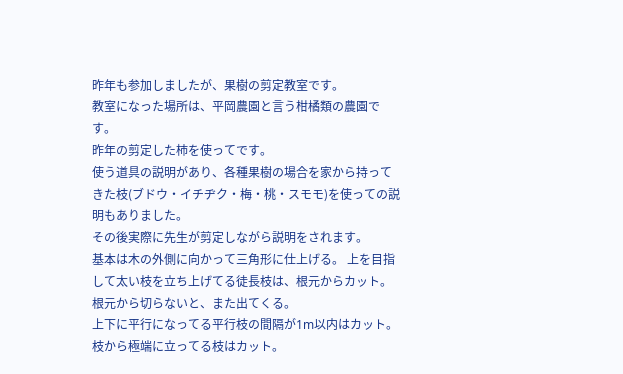昨年も参加しましたが、果樹の剪定教室です。
教室になった場所は、平岡農園と言う柑橘類の農園です。
昨年の剪定した柿を使ってです。
使う道具の説明があり、各種果樹の場合を家から持ってきた枝(ブドウ・イチヂク・梅・桃・スモモ)を使っての説明もありました。
その後実際に先生が剪定しながら説明をされます。
基本は木の外側に向かって三角形に仕上げる。 上を目指して太い枝を立ち上げてる徒長枝は、根元からカット。
根元から切らないと、また出てくる。
上下に平行になってる平行枝の間隔が1m以内はカット。
枝から極端に立ってる枝はカット。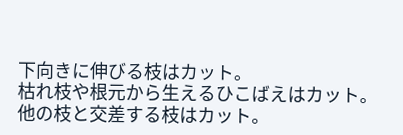下向きに伸びる枝はカット。
枯れ枝や根元から生えるひこばえはカット。
他の枝と交差する枝はカット。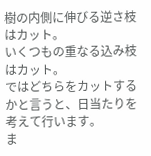樹の内側に伸びる逆さ枝はカット。
いくつもの重なる込み枝はカット。
ではどちらをカットするかと言うと、日当たりを考えて行います。
ま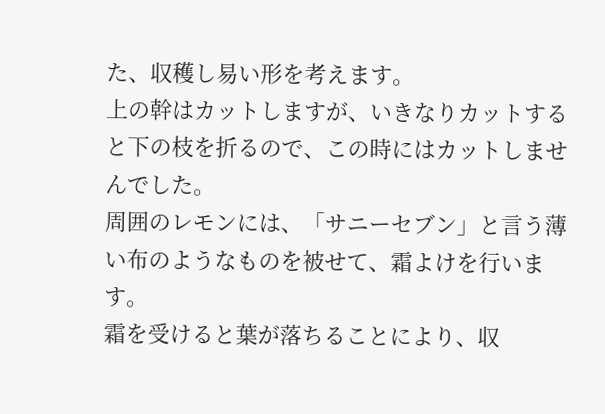た、収穫し易い形を考えます。
上の幹はカットしますが、いきなりカットすると下の枝を折るので、この時にはカットしませんでした。
周囲のレモンには、「サニーセブン」と言う薄い布のようなものを被せて、霜よけを行います。
霜を受けると葉が落ちることにより、収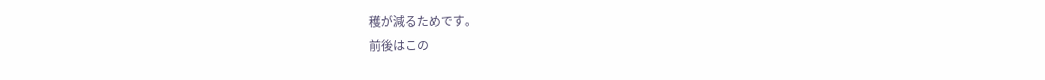穫が減るためです。
前後はこの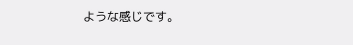ような感じです。